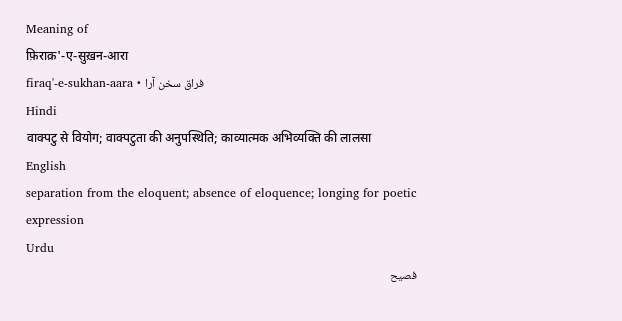Meaning of
फ़िराक़'-ए-सुख़न-आरा
firaq'-e-sukhan-aara • فراق سخن آرا
Hindi
वाक्पटु से वियोग; वाक्पटुता की अनुपस्थिति; काव्यात्मक अभिव्यक्ति की लालसा
English
separation from the eloquent; absence of eloquence; longing for poetic expression
Urdu
فصیح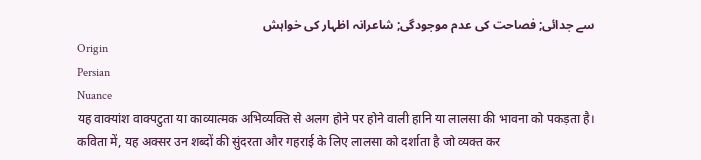سے جدائی; فصاحت کی عدم موجودگی; شاعرانہ اظہار کی خواہش
Origin
Persian
Nuance
यह वाक्यांश वाक्पटुता या काव्यात्मक अभिव्यक्ति से अलग होने पर होने वाली हानि या लालसा की भावना को पकड़ता है। कविता में, यह अक्सर उन शब्दों की सुंदरता और गहराई के लिए लालसा को दर्शाता है जो व्यक्त कर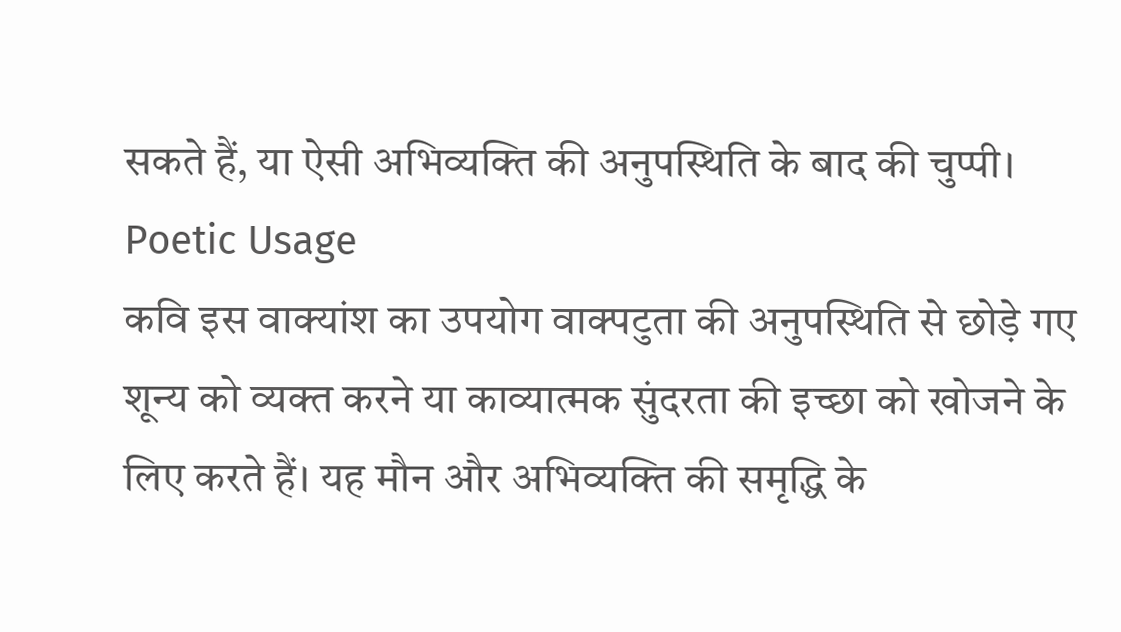सकते हैं, या ऐसी अभिव्यक्ति की अनुपस्थिति के बाद की चुप्पी।
Poetic Usage
कवि इस वाक्यांश का उपयोग वाक्पटुता की अनुपस्थिति से छोड़े गए शून्य को व्यक्त करने या काव्यात्मक सुंदरता की इच्छा को खोजने के लिए करते हैं। यह मौन और अभिव्यक्ति की समृद्धि के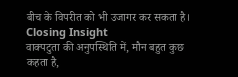बीच के विपरीत को भी उजागर कर सकता है।
Closing Insight
वाक्पटुता की अनुपस्थिति में, मौन बहुत कुछ कहता है,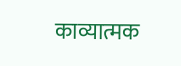काव्यात्मक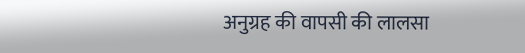अनुग्रह की वापसी की लालसा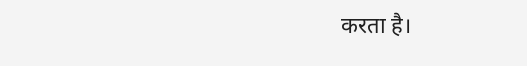करता है।